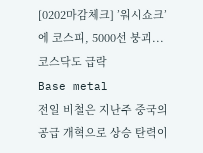[0202마감체크] ’워시쇼크’에 코스피, 5000선 붕괴... 코스닥도 급락
Base metal
전일 비철은 지난주 중국의 공급 개혁으로 상승 탄력이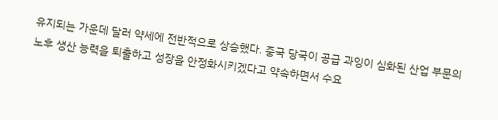유지되는 가운데 달러 약세에 전반적으로 상승했다. 중국 당국이 공급 과잉이 심화된 산업 부문의 노후 생산 능력을 퇴출하고 성장을 안정화시키겠다고 약속하면서 수요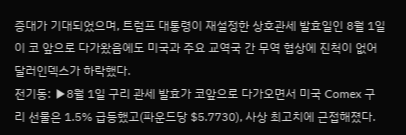증대가 기대되었으며, 트럼프 대통령이 재설정한 상호관세 발효일인 8월 1일이 코 앞으로 다가왔음에도 미국과 주요 교역국 간 무역 협상에 진척이 없어 달러인덱스가 하락했다.
전기동: ▶8월 1일 구리 관세 발효가 코앞으로 다가오면서 미국 Comex 구리 선물은 1.5% 급등했고(파운드당 $5.7730), 사상 최고치에 근접해졌다.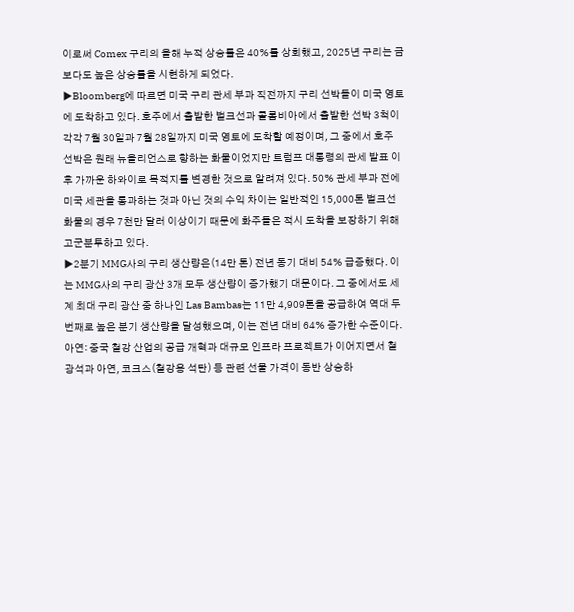이로써 Comex 구리의 올해 누적 상승률은 40%를 상회했고, 2025년 구리는 금보다도 높은 상승률을 시현하게 되었다.
▶Bloomberg에 따르면 미국 구리 관세 부과 직전까지 구리 선박들이 미국 영토에 도착하고 있다. 호주에서 출발한 벌크선과 콜롬비아에서 출발한 선박 3척이 각각 7월 30일과 7월 28일까지 미국 영토에 도착할 예정이며, 그 중에서 호주 선박은 원래 뉴올리언스로 향하는 화물이었지만 트럼프 대통령의 관세 발표 이후 가까운 하와이로 목적지를 변경한 것으로 알려져 있다. 50% 관세 부과 전에 미국 세관을 통과하는 것과 아닌 것의 수익 차이는 일반적인 15,000톤 벌크선 화물의 경우 7천만 달러 이상이기 때문에 화주들은 적시 도착을 보장하기 위해 고군분투하고 있다.
▶2분기 MMG사의 구리 생산량은(14만 톤) 전년 동기 대비 54% 급증했다. 이는 MMG사의 구리 광산 3개 모두 생산량이 증가했기 대문이다. 그 중에서도 세계 최대 구리 광산 중 하나인 Las Bambas는 11만 4,909톤을 공급하여 역대 두번째로 높은 분기 생산량을 달성했으며, 이는 전년 대비 64% 증가한 수준이다.
아연: 중국 철강 산업의 공급 개혁과 대규모 인프라 프로젝트가 이어지면서 철광석과 아연, 코크스(철강용 석탄) 등 관련 선물 가격이 동반 상승하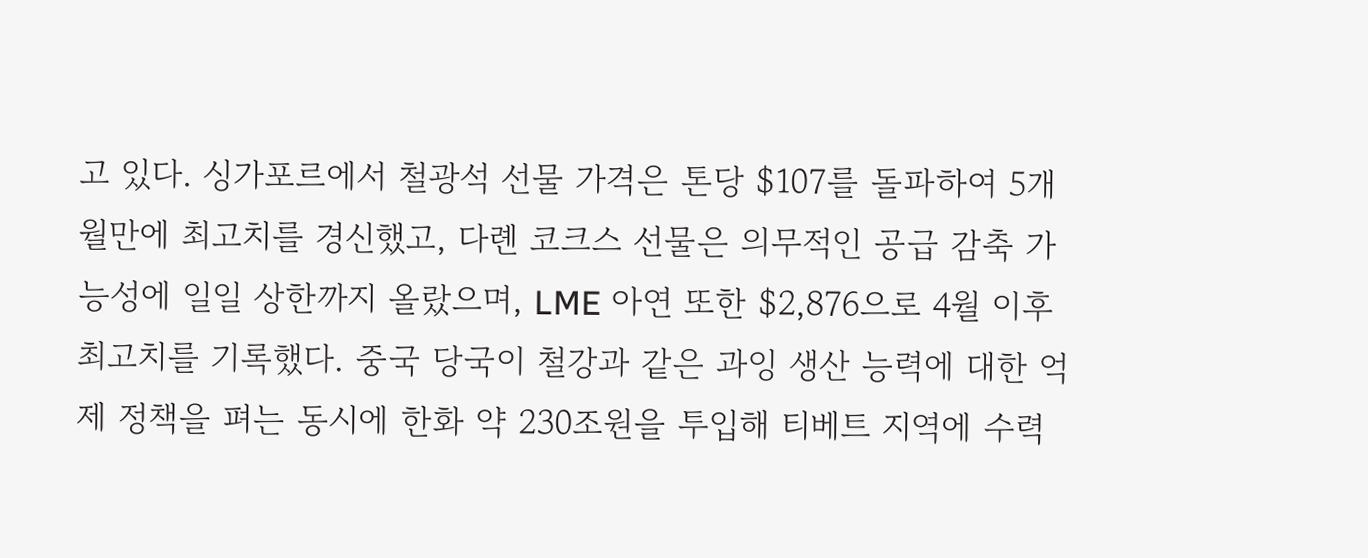고 있다. 싱가포르에서 철광석 선물 가격은 톤당 $107를 돌파하여 5개월만에 최고치를 경신했고, 다롄 코크스 선물은 의무적인 공급 감축 가능성에 일일 상한까지 올랐으며, LME 아연 또한 $2,876으로 4월 이후 최고치를 기록했다. 중국 당국이 철강과 같은 과잉 생산 능력에 대한 억제 정책을 펴는 동시에 한화 약 230조원을 투입해 티베트 지역에 수력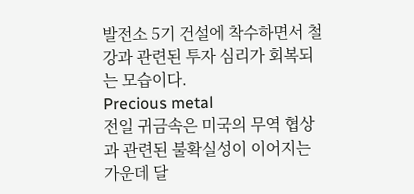발전소 5기 건설에 착수하면서 철강과 관련된 투자 심리가 회복되는 모습이다.
Precious metal
전일 귀금속은 미국의 무역 협상과 관련된 불확실성이 이어지는 가운데 달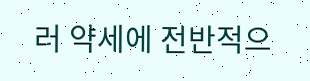러 약세에 전반적으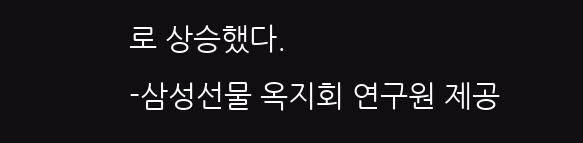로 상승했다.
-삼성선물 옥지회 연구원 제공